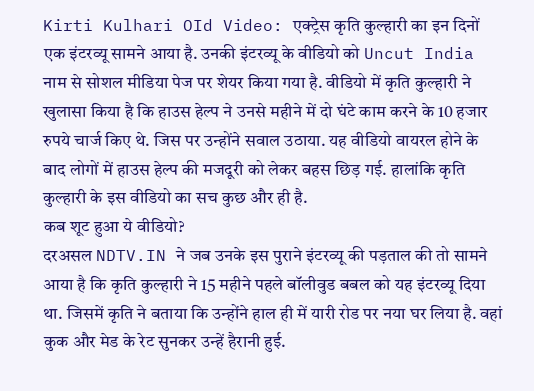Kirti Kulhari OId Video: एक्ट्रेस कृति कुल्हारी का इन दिनों एक इंटरव्यू सामने आया है. उनकी इंटरव्यू के वीडियो को Uncut India नाम से सोशल मीडिया पेज पर शेयर किया गया है. वीडियो में कृति कुल्हारी ने खुलासा किया है कि हाउस हेल्प ने उनसे महीने में दो घंटे काम करने के 10 हजार रुपये चार्ज किए थे. जिस पर उन्होंने सवाल उठाया. यह वीडियो वायरल होने के बाद लोगों में हाउस हेल्प की मजदूरी को लेकर बहस छिड़ गई. हालांकि कृति कुल्हारी के इस वीडियो का सच कुछ और ही है.
कब शूट हुआ ये वीडियो?
दरअसल NDTV.IN ने जब उनके इस पुराने इंटरव्यू की पड़ताल की तो सामने आया है कि कृति कुल्हारी ने 15 महीने पहले बॉलीवुड बबल को यह इंटरव्यू दिया था. जिसमें कृति ने बताया कि उन्होंने हाल ही में यारी रोड पर नया घर लिया है. वहां कुक और मेड के रेट सुनकर उन्हें हैरानी हुई.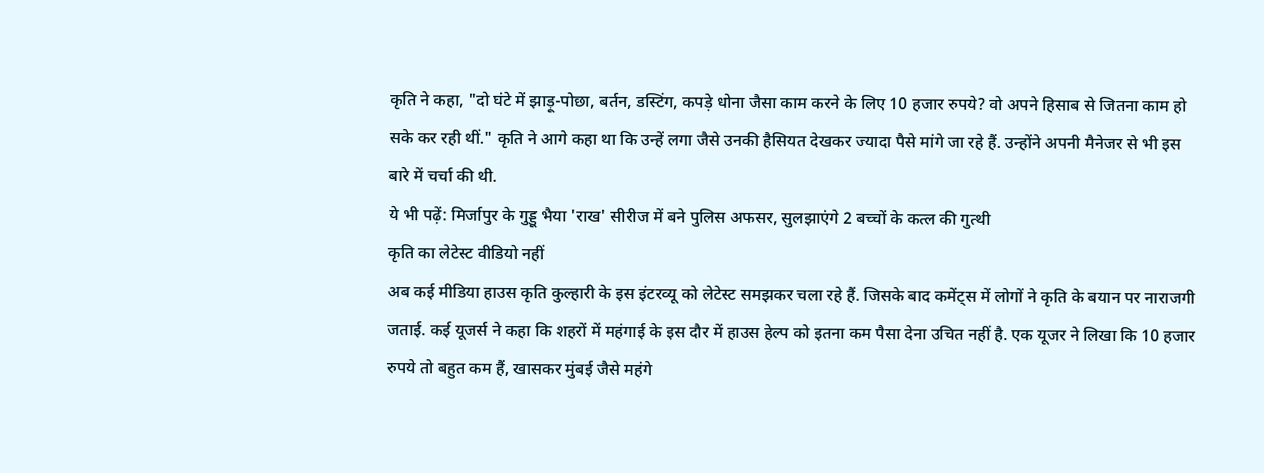कृति ने कहा, "दो घंटे में झाड़ू-पोछा, बर्तन, डस्टिंग, कपड़े धोना जैसा काम करने के लिए 10 हजार रुपये? वो अपने हिसाब से जितना काम हो सके कर रही थीं." कृति ने आगे कहा था कि उन्हें लगा जैसे उनकी हैसियत देखकर ज्यादा पैसे मांगे जा रहे हैं. उन्होंने अपनी मैनेजर से भी इस बारे में चर्चा की थी.
ये भी पढ़ें: मिर्जापुर के गुड्डू भैया 'राख' सीरीज में बने पुलिस अफसर, सुलझाएंगे 2 बच्चों के कत्ल की गुत्थी
कृति का लेटेस्ट वीडियो नहीं
अब कई मीडिया हाउस कृति कुल्हारी के इस इंटरव्यू को लेटेस्ट समझकर चला रहे हैं. जिसके बाद कमेंट्स में लोगों ने कृति के बयान पर नाराजगी जताई. कई यूजर्स ने कहा कि शहरों में महंगाई के इस दौर में हाउस हेल्प को इतना कम पैसा देना उचित नहीं है. एक यूजर ने लिखा कि 10 हजार रुपये तो बहुत कम हैं, खासकर मुंबई जैसे महंगे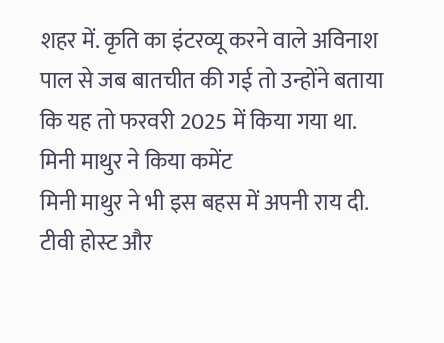शहर में. कृति का इंटरव्यू करने वाले अविनाश पाल से जब बातचीत की गई तो उन्होंने बताया कि यह तो फरवरी 2025 में किया गया था.
मिनी माथुर ने किया कमेंट
मिनी माथुर ने भी इस बहस में अपनी राय दी. टीवी होस्ट और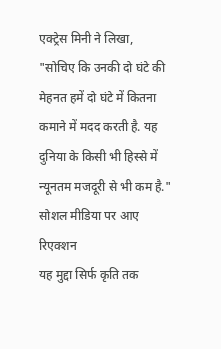एक्ट्रेस मिनी ने लिखा, "सोचिए कि उनकी दो घंटे की मेहनत हमें दो घंटे में कितना कमाने में मदद करती है. यह दुनिया के किसी भी हिस्से में न्यूनतम मजदूरी से भी कम है."
सोशल मीडिया पर आए रिएक्शन
यह मुद्दा सिर्फ कृति तक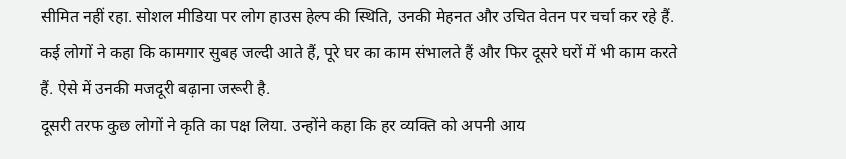सीमित नहीं रहा. सोशल मीडिया पर लोग हाउस हेल्प की स्थिति, उनकी मेहनत और उचित वेतन पर चर्चा कर रहे हैं. कई लोगों ने कहा कि कामगार सुबह जल्दी आते हैं, पूरे घर का काम संभालते हैं और फिर दूसरे घरों में भी काम करते हैं. ऐसे में उनकी मजदूरी बढ़ाना जरूरी है.
दूसरी तरफ कुछ लोगों ने कृति का पक्ष लिया. उन्होंने कहा कि हर व्यक्ति को अपनी आय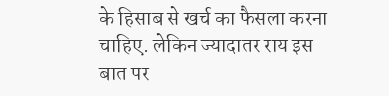के हिसाब से खर्च का फैसला करना चाहिए. लेकिन ज्यादातर राय इस बात पर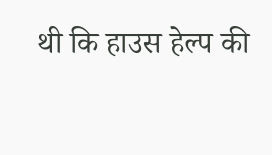थी कि हाउस हेल्प की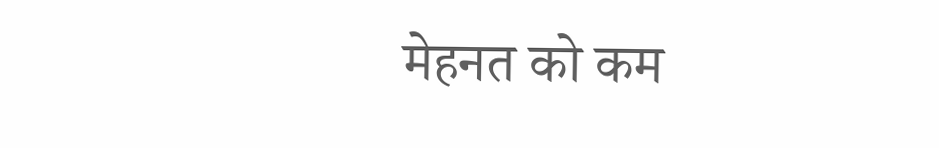मेहनत को कम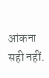आंकना सही नहीं.